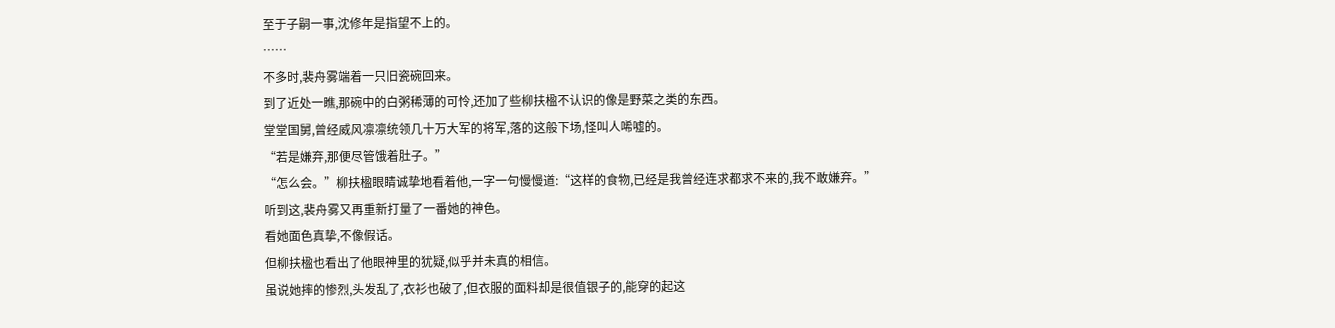至于子嗣一事,沈修年是指望不上的。
……
不多时,裴舟雾端着一只旧瓷碗回来。
到了近处一瞧,那碗中的白粥稀薄的可怜,还加了些柳扶楹不认识的像是野菜之类的东西。
堂堂国舅,曾经威风凛凛统领几十万大军的将军,落的这般下场,怪叫人唏嘘的。
“若是嫌弃,那便尽管饿着肚子。”
“怎么会。”柳扶楹眼睛诚挚地看着他,一字一句慢慢道:“这样的食物,已经是我曾经连求都求不来的,我不敢嫌弃。”
听到这,裴舟雾又再重新打量了一番她的神色。
看她面色真挚,不像假话。
但柳扶楹也看出了他眼神里的犹疑,似乎并未真的相信。
虽说她摔的惨烈,头发乱了,衣衫也破了,但衣服的面料却是很值银子的,能穿的起这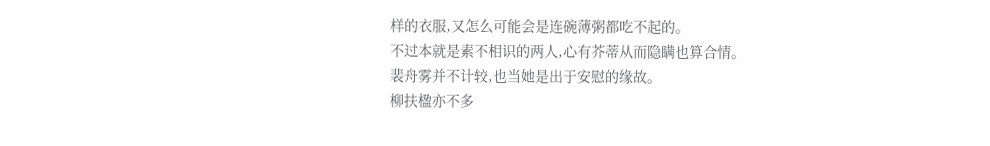样的衣服,又怎么可能会是连碗薄粥都吃不起的。
不过本就是素不相识的两人,心有芥蒂从而隐瞒也算合情。
裴舟雾并不计较,也当她是出于安慰的缘故。
柳扶楹亦不多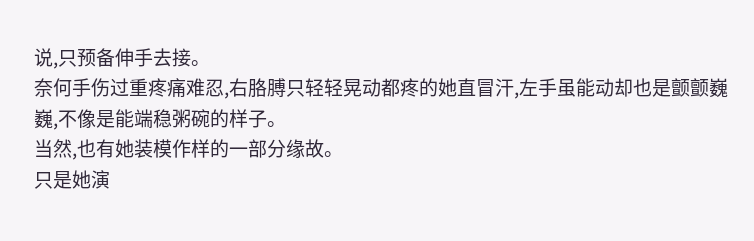说,只预备伸手去接。
奈何手伤过重疼痛难忍,右胳膊只轻轻晃动都疼的她直冒汗,左手虽能动却也是颤颤巍巍,不像是能端稳粥碗的样子。
当然,也有她装模作样的一部分缘故。
只是她演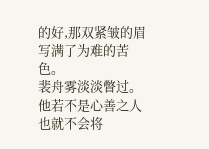的好,那双紧皱的眉写满了为难的苦色。
裴舟雾淡淡瞥过。
他若不是心善之人也就不会将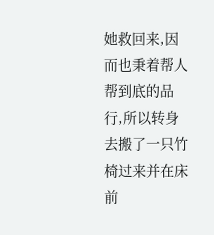她救回来,因而也秉着帮人帮到底的品行,所以转身去搬了一只竹椅过来并在床前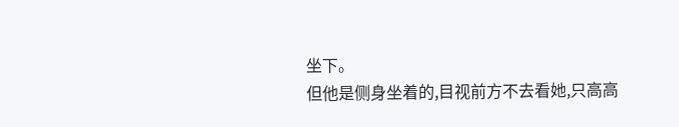坐下。
但他是侧身坐着的,目视前方不去看她,只高高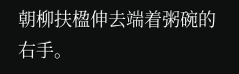朝柳扶楹伸去端着粥碗的右手。